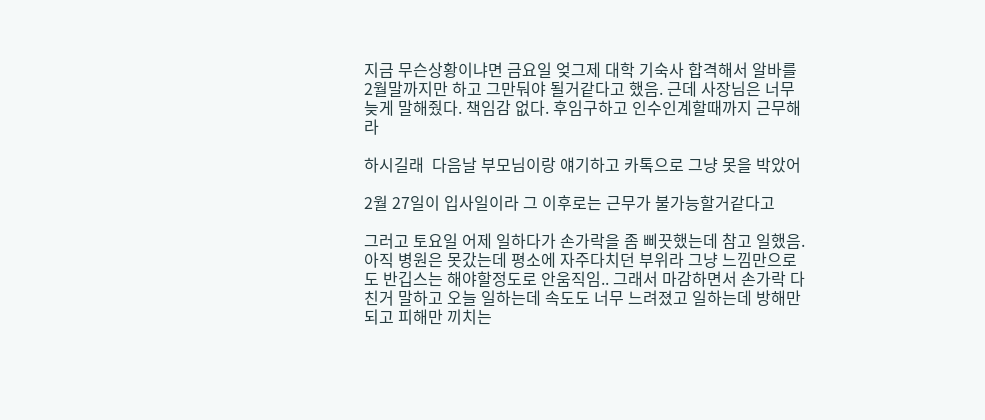지금 무슨상황이냐면 금요일 엊그제 대학 기숙사 합격해서 알바를 2월말까지만 하고 그만둬야 될거같다고 했음. 근데 사장님은 너무 늦게 말해줬다. 책임감 없다. 후임구하고 인수인계할때까지 근무해라

하시길래  다음날 부모님이랑 얘기하고 카톡으로 그냥 못을 박았어

2월 27일이 입사일이라 그 이후로는 근무가 불가능할거같다고

그러고 토요일 어제 일하다가 손가락을 좀 삐끗했는데 참고 일했음.아직 병원은 못갔는데 평소에 자주다치던 부위라 그냥 느낌만으로도 반깁스는 해야할정도로 안움직임.. 그래서 마감하면서 손가락 다친거 말하고 오늘 일하는데 속도도 너무 느려졌고 일하는데 방해만되고 피해만 끼치는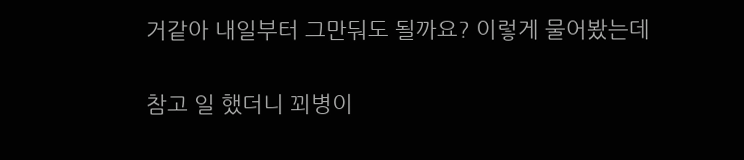거같아 내일부터 그만둬도 될까요? 이렇게 물어봤는데

참고 일 했더니 꾀병이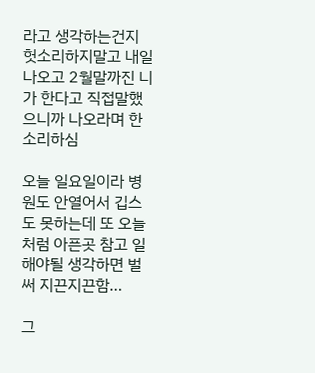라고 생각하는건지 헛소리하지말고 내일 나오고 2월말까진 니가 한다고 직접말했으니까 나오라며 한소리하심

오늘 일요일이라 병원도 안열어서 깁스도 못하는데 또 오늘처럼 아픈곳 참고 일해야될 생각하면 벌써 지끈지끈함…

그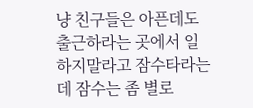냥 친구들은 아픈데도 출근하라는 곳에서 일하지말라고 잠수타라는데 잠수는 좀 별로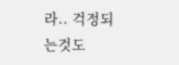라.. 걱정되는것도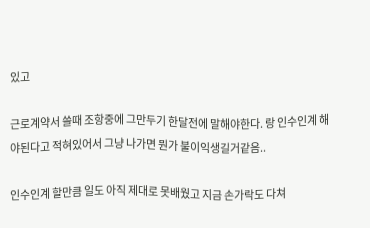있고

근로계약서 쓸때 조항중에 그만두기 한달전에 말해야한다. 랑 인수인계 해야된다고 적혀있어서 그냥 나가면 뭔가 불이익생길거같음..

인수인계 할만큼 일도 아직 제대로 못배웠고 지금 손가락도 다쳐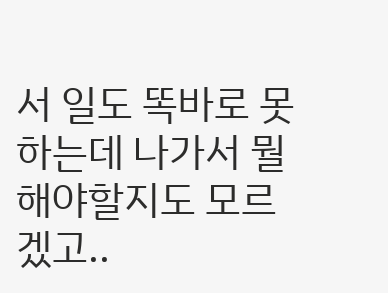서 일도 똑바로 못하는데 나가서 뭘해야할지도 모르겠고..